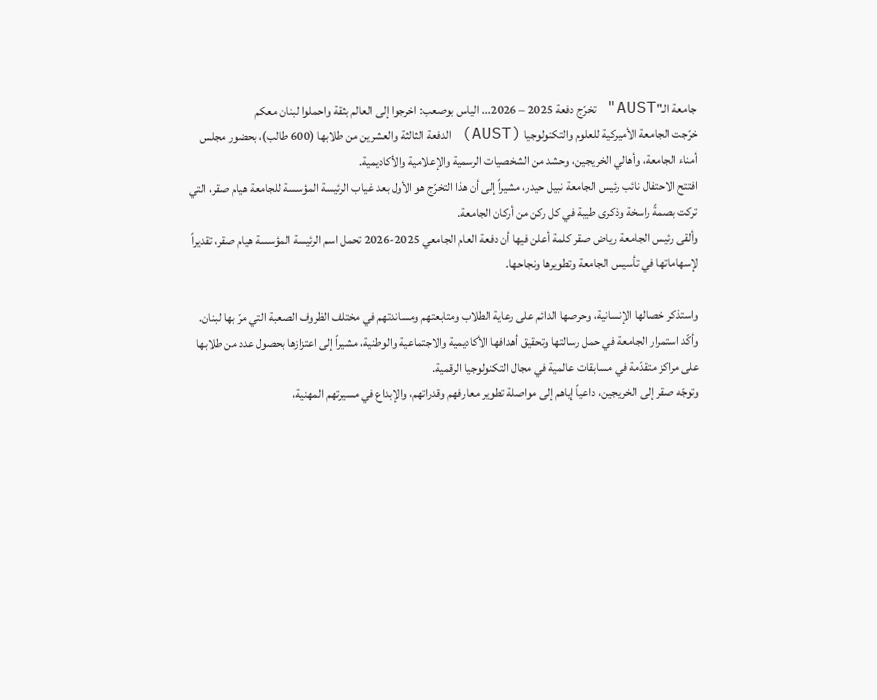جامعة الـ"AUST" تخرّج دفعة 2025 – 2026... الياس بوصعب: اخرجوا إلى العالم بثقة واحملوا لبنان معكم
خرّجت الجامعة الأميركية للعلوم والتكنولوجيا (AUST) الدفعة الثالثة والعشرين من طلابها (600 طالب)، بحضور مجلس أمناء الجامعة، وأهالي الخريجين، وحشد من الشخصيات الرسمية والإعلامية والأكاديمية.
افتتح الاحتفال نائب رئيس الجامعة نبيل حيدر، مشيراً إلى أن هذا التخرّج هو الأول بعد غياب الرئيسة المؤسسة للجامعة هيام صقر، التي تركت بصمةً راسخة وذكرى طيبة في كل ركن من أركان الجامعة.
وألقى رئيس الجامعة رياض صقر كلمة أعلن فيها أن دفعة العام الجامعي 2025-2026 تحمل اسم الرئيسة المؤسسة هيام صقر، تقديراً لإسهاماتها في تأسيس الجامعة وتطويرها ونجاحها.

واستذكر خصالها الإنسانية، وحرصها الدائم على رعاية الطلاب ومتابعتهم ومساندتهم في مختلف الظروف الصعبة التي مرّ بها لبنان. وأكّد استمرار الجامعة في حمل رسالتها وتحقيق أهدافها الأكاديمية والاجتماعية والوطنية، مشيراً إلى اعتزازها بحصول عدد من طلابها على مراكز متقدّمة في مسابقات عالمية في مجال التكنولوجيا الرقمية.
وتوجّه صقر إلى الخريجين، داعياً إياهم إلى مواصلة تطوير معارفهم وقدراتهم، والإبداع في مسيرتهم المهنية،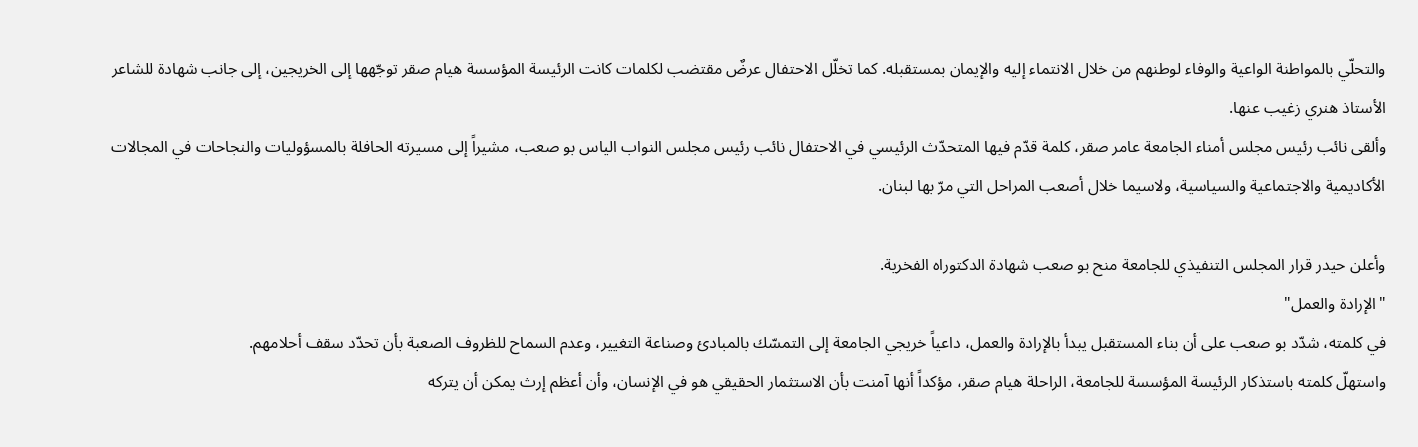والتحلّي بالمواطنة الواعية والوفاء لوطنهم من خلال الانتماء إليه والإيمان بمستقبله. كما تخلّل الاحتفال عرضٌ مقتضب لكلمات كانت الرئيسة المؤسسة هيام صقر توجّهها إلى الخريجين، إلى جانب شهادة للشاعر الأستاذ هنري زغيب عنها.
وألقى نائب رئيس مجلس أمناء الجامعة عامر صقر، كلمة قدّم فيها المتحدّث الرئيسي في الاحتفال نائب رئيس مجلس النواب الياس بو صعب، مشيراً إلى مسيرته الحافلة بالمسؤوليات والنجاحات في المجالات الأكاديمية والاجتماعية والسياسية، ولاسيما خلال أصعب المراحل التي مرّ بها لبنان.

وأعلن حيدر قرار المجلس التنفيذي للجامعة منح بو صعب شهادة الدكتوراه الفخرية.
"الإرادة والعمل"
في كلمته، شدّد بو صعب على أن بناء المستقبل يبدأ بالإرادة والعمل، داعياً خريجي الجامعة إلى التمسّك بالمبادئ وصناعة التغيير، وعدم السماح للظروف الصعبة بأن تحدّد سقف أحلامهم.
واستهلّ كلمته باستذكار الرئيسة المؤسسة للجامعة، الراحلة هيام صقر، مؤكداً أنها آمنت بأن الاستثمار الحقيقي هو في الإنسان، وأن أعظم إرث يمكن أن يتركه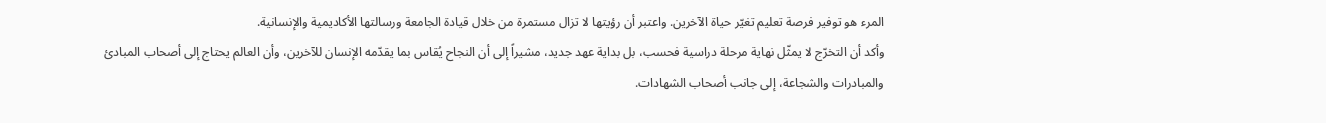المرء هو توفير فرصة تعليم تغيّر حياة الآخرين. واعتبر أن رؤيتها لا تزال مستمرة من خلال قيادة الجامعة ورسالتها الأكاديمية والإنسانية.
وأكد أن التخرّج لا يمثّل نهاية مرحلة دراسية فحسب، بل بداية عهد جديد، مشيراً إلى أن النجاح يُقاس بما يقدّمه الإنسان للآخرين، وأن العالم يحتاج إلى أصحاب المبادئ والمبادرات والشجاعة، إلى جانب أصحاب الشهادات.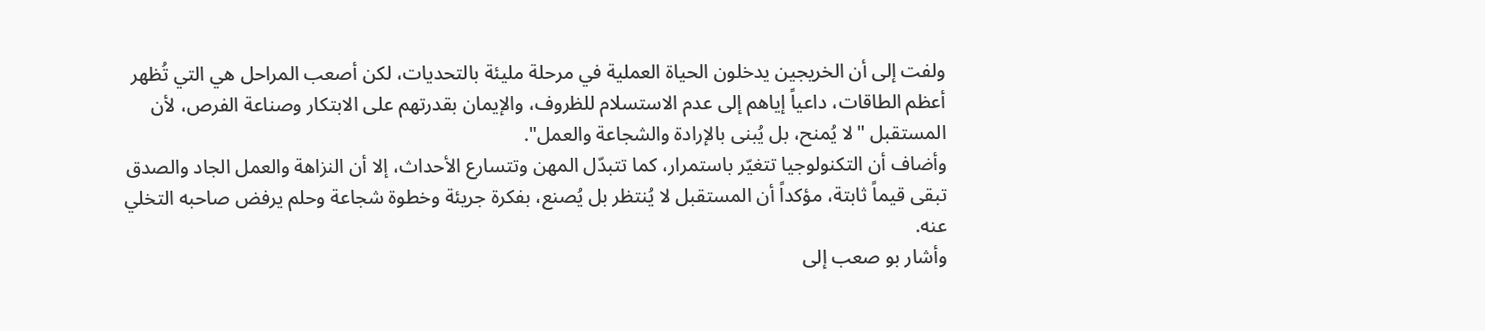ولفت إلى أن الخريجين يدخلون الحياة العملية في مرحلة مليئة بالتحديات، لكن أصعب المراحل هي التي تُظهر أعظم الطاقات، داعياً إياهم إلى عدم الاستسلام للظروف، والإيمان بقدرتهم على الابتكار وصناعة الفرص، لأن المستقبل "لا يُمنح، بل يُبنى بالإرادة والشجاعة والعمل".
وأضاف أن التكنولوجيا تتغيّر باستمرار، كما تتبدّل المهن وتتسارع الأحداث، إلا أن النزاهة والعمل الجاد والصدق تبقى قيماً ثابتة، مؤكداً أن المستقبل لا يُنتظر بل يُصنع، بفكرة جريئة وخطوة شجاعة وحلم يرفض صاحبه التخلي عنه.
وأشار بو صعب إلى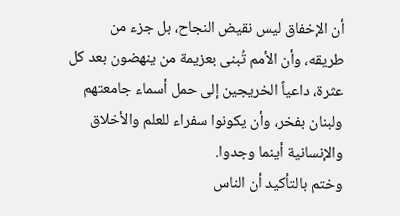أن الإخفاق ليس نقيض النجاح، بل جزء من طريقه، وأن الأمم تُبنى بعزيمة من ينهضون بعد كل عثرة، داعياً الخريجين إلى حمل أسماء جامعتهم ولبنان بفخر، وأن يكونوا سفراء للعلم والأخلاق والإنسانية أينما وجدوا.
وختم بالتأكيد أن الناس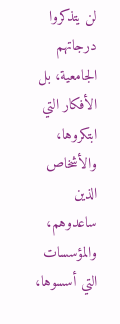لن يتذكروا درجاتهم الجامعية، بل الأفكار التي ابتكروها، والأشخاص الذين ساعدوهم، والمؤسسات التي أسسوها،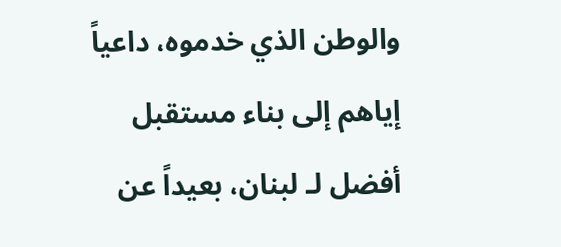والوطن الذي خدموه، داعياً إياهم إلى بناء مستقبل أفضل لـ لبنان، بعيداً عن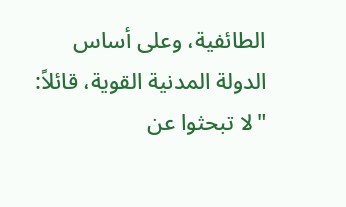الطائفية، وعلى أساس الدولة المدنية القوية، قائلاً: "لا تبحثوا عن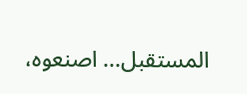المستقبل... اصنعوه،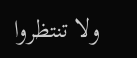ولا تنتظروا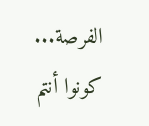الفرصة... كونوا أنتم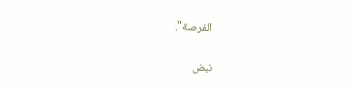الفرصة".

نبض